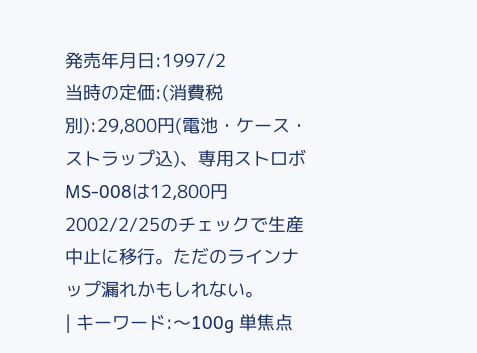発売年月日:1997/2
当時の定価:(消費税別):29,800円(電池・ケース・ストラップ込)、専用ストロボMS-008は12,800円
2002/2/25のチェックで生産中止に移行。ただのラインナップ漏れかもしれない。
| キーワード:〜100g 単焦点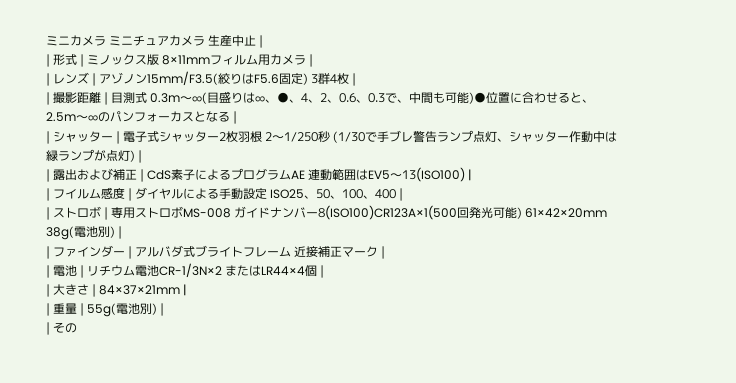ミニカメラ ミニチュアカメラ 生産中止 |
| 形式 | ミノックス版 8×11mmフィルム用カメラ |
| レンズ | アゾノン15mm/F3.5(絞りはF5.6固定) 3群4枚 |
| 撮影距離 | 目測式 0.3m〜∞(目盛りは∞、●、4、2、0.6、0.3で、中間も可能)●位置に合わせると、2.5m〜∞のパンフォーカスとなる |
| シャッター | 電子式シャッター2枚羽根 2〜1/250秒 (1/30で手ブレ警告ランプ点灯、シャッター作動中は緑ランプが点灯) |
| 露出および補正 | CdS素子によるプログラムAE 連動範囲はEV5〜13(ISO100) |
| フイルム感度 | ダイヤルによる手動設定 ISO25、50、100、400 |
| ストロボ | 専用ストロボMS-008 ガイドナンバー8(ISO100)CR123A×1(500回発光可能) 61×42×20mm 38g(電池別) |
| ファインダー | アルバダ式ブライトフレーム 近接補正マーク |
| 電池 | リチウム電池CR-1/3N×2 またはLR44×4個 |
| 大きさ | 84×37×21mm |
| 重量 | 55g(電池別) |
| その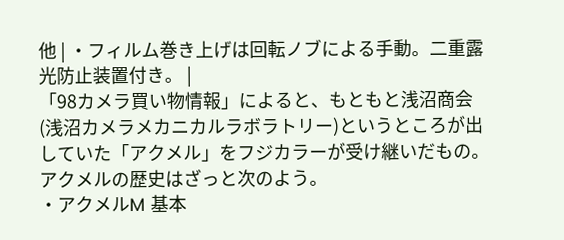他 | ・フィルム巻き上げは回転ノブによる手動。二重露光防止装置付き。 |
「98カメラ買い物情報」によると、もともと浅沼商会(浅沼カメラメカニカルラボラトリー)というところが出していた「アクメル」をフジカラーが受け継いだもの。
アクメルの歴史はざっと次のよう。
・アクメルM 基本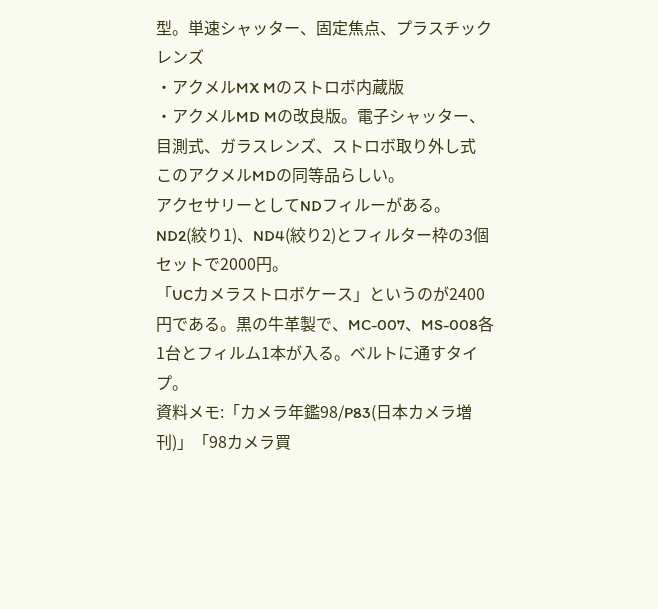型。単速シャッター、固定焦点、プラスチックレンズ
・アクメルMX Mのストロボ内蔵版
・アクメルMD Mの改良版。電子シャッター、目測式、ガラスレンズ、ストロボ取り外し式
このアクメルMDの同等品らしい。
アクセサリーとしてNDフィルーがある。ND2(絞り1)、ND4(絞り2)とフィルター枠の3個セットで2000円。
「UCカメラストロボケース」というのが2400円である。黒の牛革製で、MC-007、MS-008各1台とフィルム1本が入る。ベルトに通すタイプ。
資料メモ:「カメラ年鑑98/P83(日本カメラ増刊)」「98カメラ買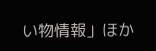い物情報」ほか